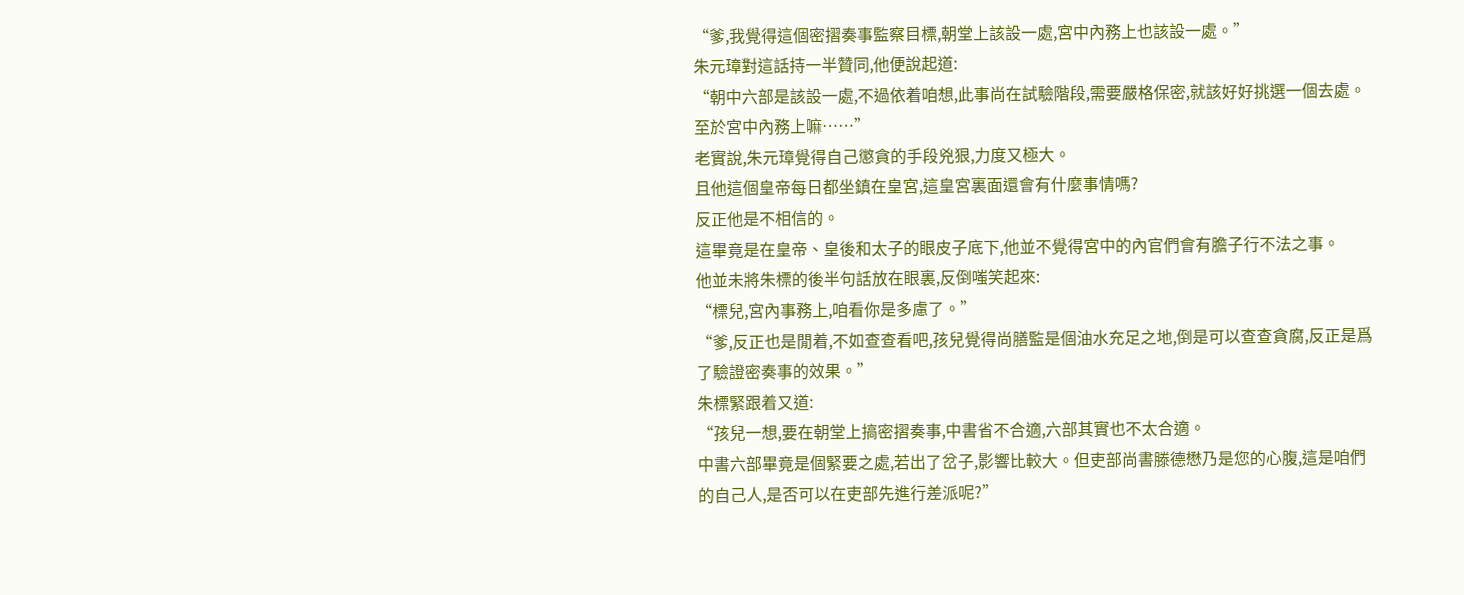“爹,我覺得這個密摺奏事監察目標,朝堂上該設一處,宮中內務上也該設一處。”
朱元璋對這話持一半贊同,他便說起道:
“朝中六部是該設一處,不過依着咱想,此事尚在試驗階段,需要嚴格保密,就該好好挑選一個去處。
至於宮中內務上嘛……”
老實說,朱元璋覺得自己懲貪的手段兇狠,力度又極大。
且他這個皇帝每日都坐鎮在皇宮,這皇宮裏面還會有什麼事情嗎?
反正他是不相信的。
這畢竟是在皇帝、皇後和太子的眼皮子底下,他並不覺得宮中的內官們會有膽子行不法之事。
他並未將朱標的後半句話放在眼裏,反倒嗤笑起來:
“標兒,宮內事務上,咱看你是多慮了。”
“爹,反正也是閒着,不如查查看吧,孩兒覺得尚膳監是個油水充足之地,倒是可以查查貪腐,反正是爲了驗證密奏事的效果。”
朱標緊跟着又道:
“孩兒一想,要在朝堂上搞密摺奏事,中書省不合適,六部其實也不太合適。
中書六部畢竟是個緊要之處,若出了岔子,影響比較大。但吏部尚書滕德懋乃是您的心腹,這是咱們的自己人,是否可以在吏部先進行差派呢?”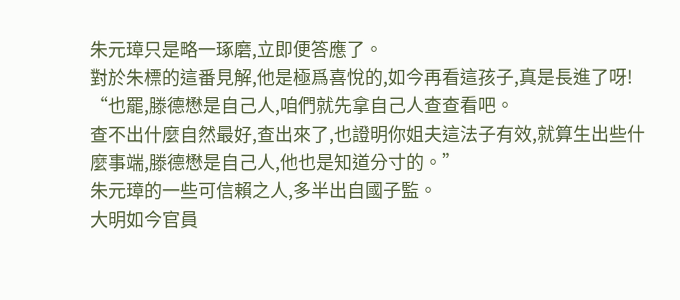朱元璋只是略一琢磨,立即便答應了。
對於朱標的這番見解,他是極爲喜悅的,如今再看這孩子,真是長進了呀!
“也罷,滕德懋是自己人,咱們就先拿自己人查查看吧。
查不出什麼自然最好,查出來了,也證明你姐夫這法子有效,就算生出些什麼事端,滕德懋是自己人,他也是知道分寸的。”
朱元璋的一些可信賴之人,多半出自國子監。
大明如今官員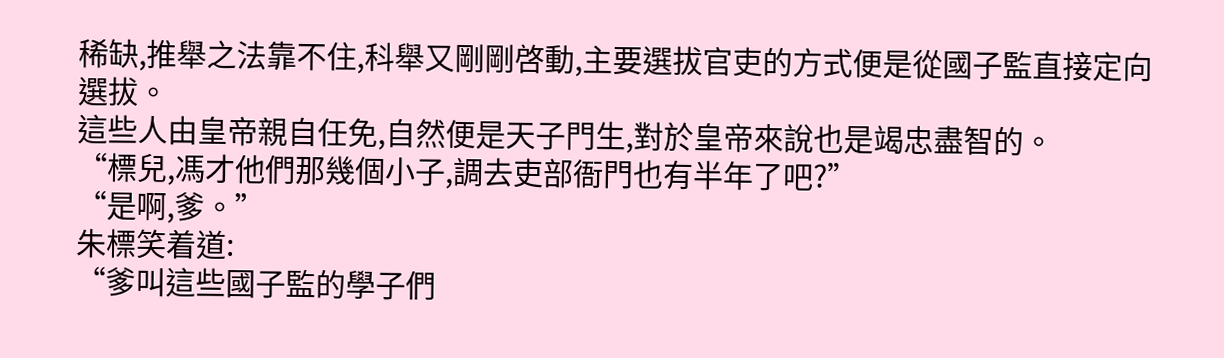稀缺,推舉之法靠不住,科舉又剛剛啓動,主要選拔官吏的方式便是從國子監直接定向選拔。
這些人由皇帝親自任免,自然便是天子門生,對於皇帝來說也是竭忠盡智的。
“標兒,馮才他們那幾個小子,調去吏部衙門也有半年了吧?”
“是啊,爹。”
朱標笑着道:
“爹叫這些國子監的學子們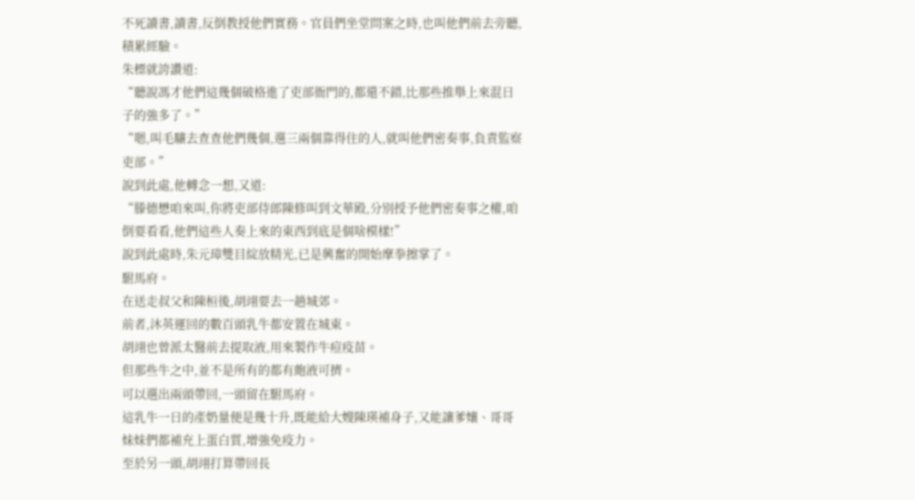不死讀書,讀書,反倒教授他們實務。官員們坐堂問案之時,也叫他們前去旁聽,積累經驗。
朱標就誇讚道:
“聽說馮才他們這幾個破格進了吏部衙門的,都還不錯,比那些推舉上來混日子的強多了。”
“嗯,叫毛驤去查查他們幾個,選三兩個靠得住的人,就叫他們密奏事,負責監察吏部。”
說到此處,他轉念一想,又道:
“滕德懋咱來叫,你將吏部侍郎陳修叫到文華殿,分別授予他們密奏事之權,咱倒要看看,他們這些人奏上來的東西到底是個啥模樣!”
說到此處時,朱元璋雙目綻放精光,已是興奮的開始摩拳擦掌了。
駙馬府。
在送走叔父和陳桓後,胡翊要去一趟城郊。
前者,沐英運回的數百頭乳牛都安置在城東。
胡翊也曾派太醫前去提取液,用來製作牛痘疫苗。
但那些牛之中,並不是所有的都有皰液可擠。
可以選出兩頭帶回,一頭留在駙馬府。
這乳牛一日的產奶量便是幾十升,既能給大嫂陳瑛補身子,又能讓爹孃、哥哥妹妹們都補充上蛋白質,增強免疫力。
至於另一頭,胡翊打算帶回長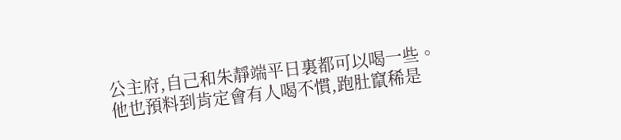公主府,自己和朱靜端平日裏都可以喝一些。
他也預料到肯定會有人喝不慣,跑肚竄稀是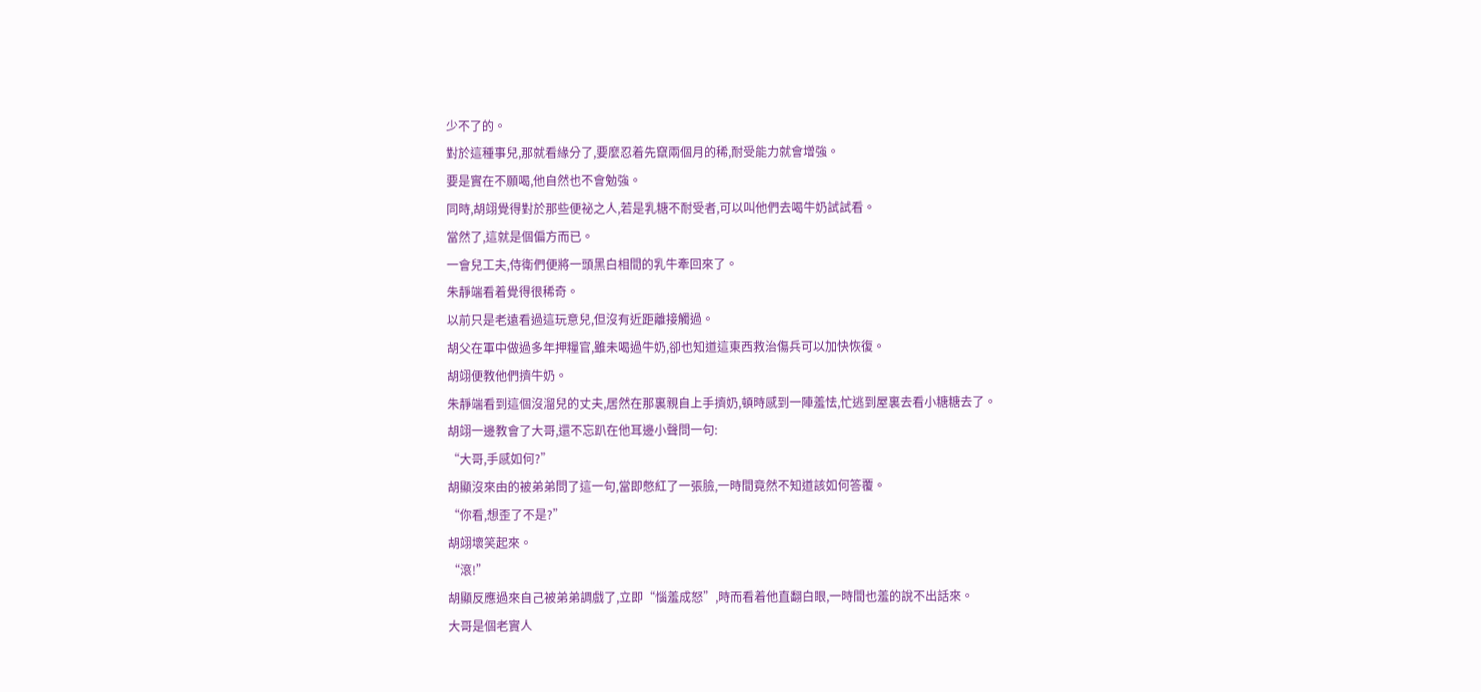少不了的。
對於這種事兒,那就看緣分了,要麼忍着先竄兩個月的稀,耐受能力就會增強。
要是實在不願喝,他自然也不會勉強。
同時,胡翊覺得對於那些便祕之人,若是乳糖不耐受者,可以叫他們去喝牛奶試試看。
當然了,這就是個偏方而已。
一會兒工夫,侍衛們便將一頭黑白相間的乳牛牽回來了。
朱靜端看着覺得很稀奇。
以前只是老遠看過這玩意兒,但沒有近距離接觸過。
胡父在軍中做過多年押糧官,雖未喝過牛奶,卻也知道這東西救治傷兵可以加快恢復。
胡翊便教他們擠牛奶。
朱靜端看到這個沒溜兒的丈夫,居然在那裏親自上手擠奶,頓時感到一陣羞怯,忙逃到屋裏去看小糖糖去了。
胡翊一邊教會了大哥,還不忘趴在他耳邊小聲問一句:
“大哥,手感如何?”
胡顯沒來由的被弟弟問了這一句,當即憋紅了一張臉,一時間竟然不知道該如何答覆。
“你看,想歪了不是?”
胡翊壞笑起來。
“滾!”
胡顯反應過來自己被弟弟調戲了,立即“惱羞成怒”,時而看着他直翻白眼,一時間也羞的說不出話來。
大哥是個老實人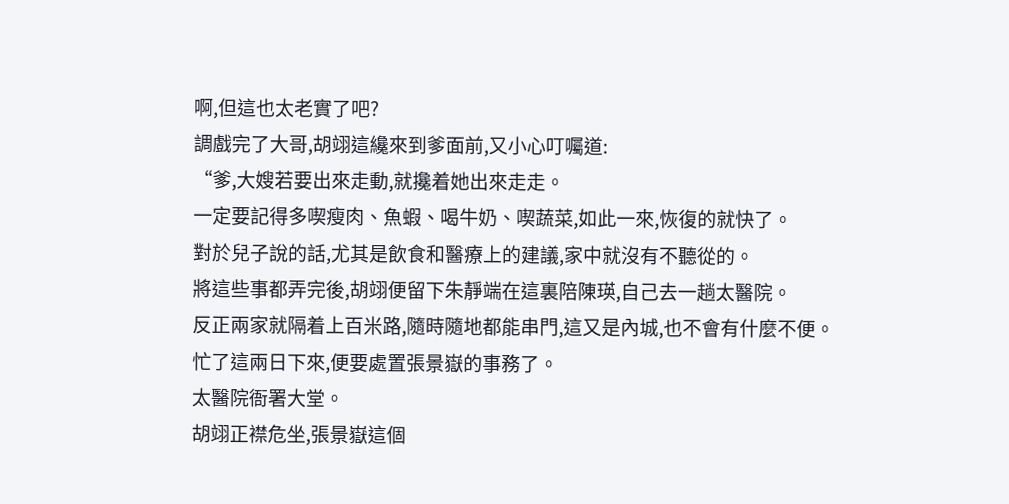啊,但這也太老實了吧?
調戲完了大哥,胡翊這纔來到爹面前,又小心叮囑道:
“爹,大嫂若要出來走動,就攙着她出來走走。
一定要記得多喫瘦肉、魚蝦、喝牛奶、喫蔬菜,如此一來,恢復的就快了。
對於兒子說的話,尤其是飲食和醫療上的建議,家中就沒有不聽從的。
將這些事都弄完後,胡翊便留下朱靜端在這裏陪陳瑛,自己去一趟太醫院。
反正兩家就隔着上百米路,隨時隨地都能串門,這又是內城,也不會有什麼不便。
忙了這兩日下來,便要處置張景嶽的事務了。
太醫院衙署大堂。
胡翊正襟危坐,張景嶽這個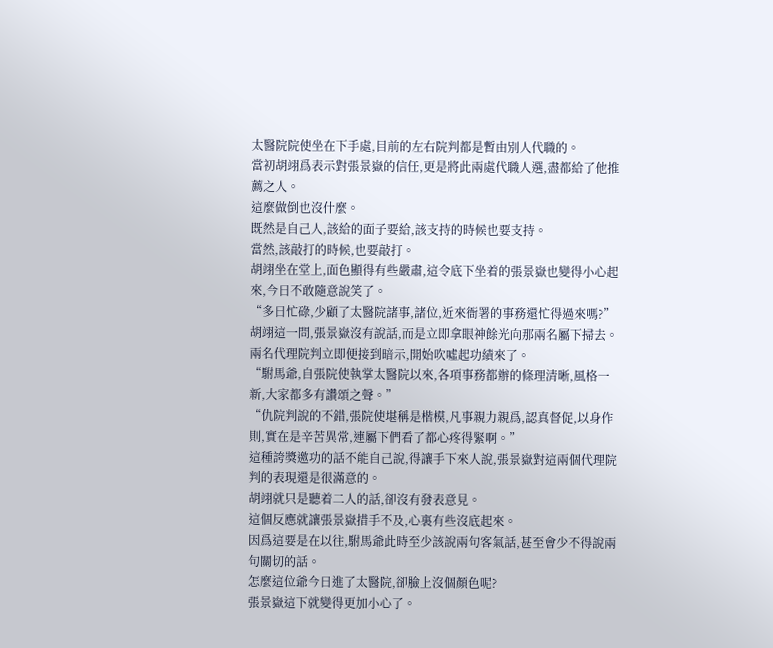太醫院院使坐在下手處,目前的左右院判都是暫由別人代職的。
當初胡翊爲表示對張景嶽的信任,更是將此兩處代職人選,盡都給了他推薦之人。
這麼做倒也沒什麼。
既然是自己人,該給的面子要給,該支持的時候也要支持。
當然,該敲打的時候,也要敲打。
胡翊坐在堂上,面色顯得有些嚴肅,這令底下坐着的張景嶽也變得小心起來,今日不敢隨意說笑了。
“多日忙碌,少顧了太醫院諸事,諸位,近來衙署的事務還忙得過來嗎?”
胡翊這一問,張景嶽沒有說話,而是立即拿眼神餘光向那兩名屬下掃去。
兩名代理院判立即便接到暗示,開始吹噓起功績來了。
“駙馬爺,自張院使執掌太醫院以來,各項事務都辦的條理清晰,風格一新,大家都多有讚頌之聲。”
“仇院判說的不錯,張院使堪稱是楷模,凡事親力親爲,認真督促,以身作則,實在是辛苦異常,連屬下們看了都心疼得緊啊。”
這種誇獎邀功的話不能自己說,得讓手下來人說,張景嶽對這兩個代理院判的表現還是很滿意的。
胡翊就只是聽着二人的話,卻沒有發表意見。
這個反應就讓張景嶽措手不及,心裏有些沒底起來。
因爲這要是在以往,駙馬爺此時至少該說兩句客氣話,甚至會少不得說兩句關切的話。
怎麼這位爺今日進了太醫院,卻臉上沒個顏色呢?
張景嶽這下就變得更加小心了。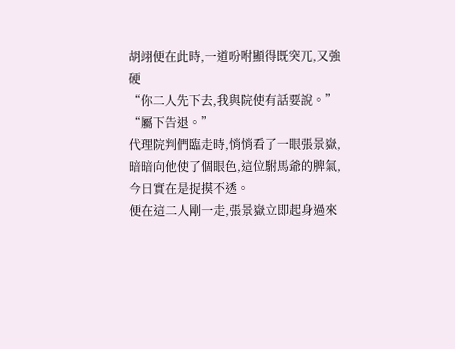胡翊便在此時,一道吩咐顯得既突兀,又強硬
“你二人先下去,我與院使有話要說。”
“屬下告退。”
代理院判們臨走時,悄悄看了一眼張景嶽,暗暗向他使了個眼色,這位駙馬爺的脾氣,今日實在是捉摸不透。
便在這二人剛一走,張景嶽立即起身過來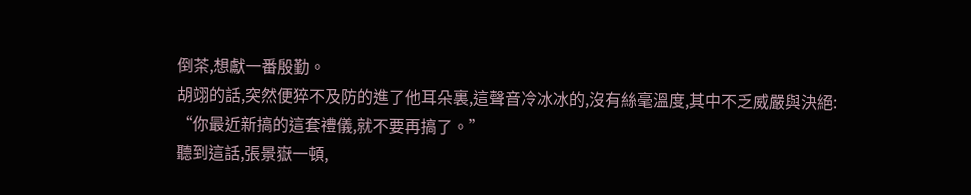倒茶,想獻一番殷勤。
胡翊的話,突然便猝不及防的進了他耳朵裏,這聲音冷冰冰的,沒有絲毫溫度,其中不乏威嚴與決絕:
“你最近新搞的這套禮儀,就不要再搞了。”
聽到這話,張景嶽一頓,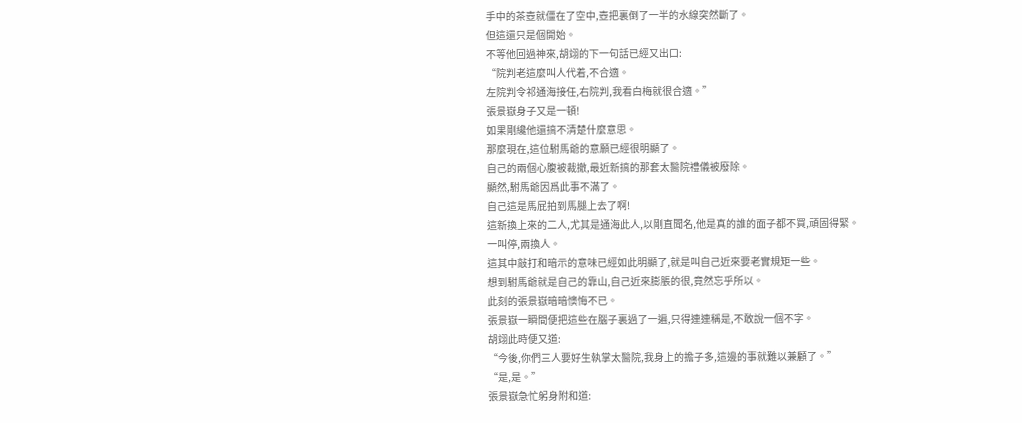手中的茶壺就僵在了空中,壺把裏倒了一半的水線突然斷了。
但這還只是個開始。
不等他回過神來,胡翊的下一句話已經又出口:
“院判老這麼叫人代着,不合適。
左院判令祁通海接任,右院判,我看白梅就很合適。”
張景嶽身子又是一頓!
如果剛纔他還搞不清楚什麼意思。
那麼現在,這位駙馬爺的意願已經很明顯了。
自己的兩個心腹被裁撤,最近新搞的那套太醫院禮儀被廢除。
顯然,駙馬爺因爲此事不滿了。
自己這是馬屁拍到馬腿上去了啊!
這新換上來的二人,尤其是通海此人,以剛直聞名,他是真的誰的面子都不買,頑固得緊。
一叫停,兩換人。
這其中敲打和暗示的意味已經如此明顯了,就是叫自己近來要老實規矩一些。
想到駙馬爺就是自己的靠山,自己近來膨脹的很,竟然忘乎所以。
此刻的張景嶽暗暗懊悔不已。
張景嶽一瞬間便把這些在腦子裏過了一遍,只得連連稱是,不敢說一個不字。
胡翊此時便又道:
“今後,你們三人要好生執掌太醫院,我身上的擔子多,這邊的事就難以兼顧了。”
“是,是。”
張景嶽急忙躬身附和道: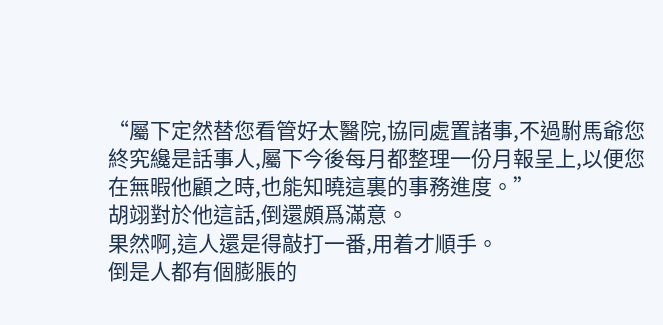“屬下定然替您看管好太醫院,協同處置諸事,不過駙馬爺您終究纔是話事人,屬下今後每月都整理一份月報呈上,以便您在無暇他顧之時,也能知曉這裏的事務進度。”
胡翊對於他這話,倒還頗爲滿意。
果然啊,這人還是得敲打一番,用着才順手。
倒是人都有個膨脹的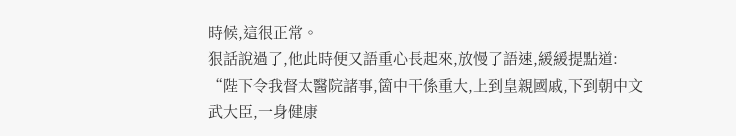時候,這很正常。
狠話說過了,他此時便又語重心長起來,放慢了語速,緩緩提點道:
“陛下令我督太醫院諸事,箇中干係重大,上到皇親國戚,下到朝中文武大臣,一身健康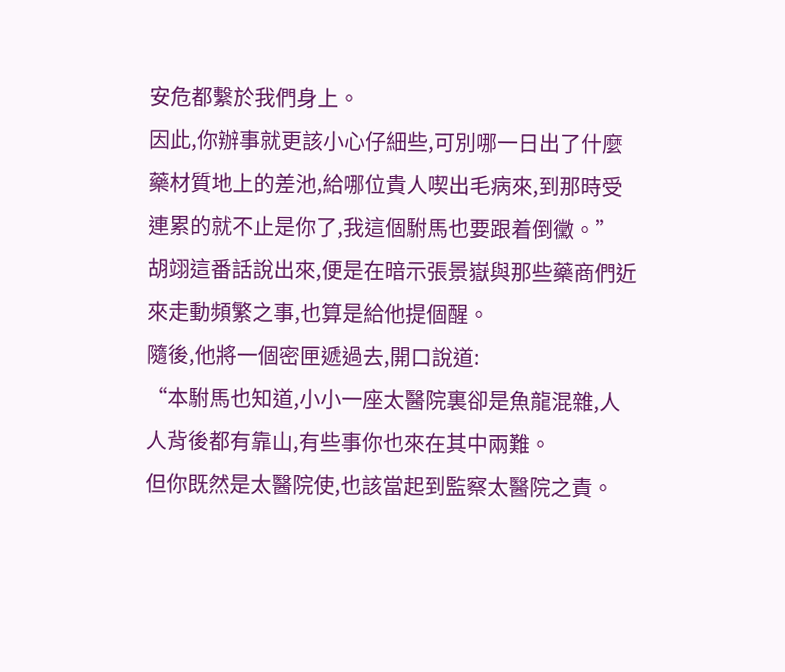安危都繫於我們身上。
因此,你辦事就更該小心仔細些,可別哪一日出了什麼藥材質地上的差池,給哪位貴人喫出毛病來,到那時受連累的就不止是你了,我這個駙馬也要跟着倒黴。”
胡翊這番話說出來,便是在暗示張景嶽與那些藥商們近來走動頻繁之事,也算是給他提個醒。
隨後,他將一個密匣遞過去,開口說道:
“本駙馬也知道,小小一座太醫院裏卻是魚龍混雜,人人背後都有靠山,有些事你也來在其中兩難。
但你既然是太醫院使,也該當起到監察太醫院之責。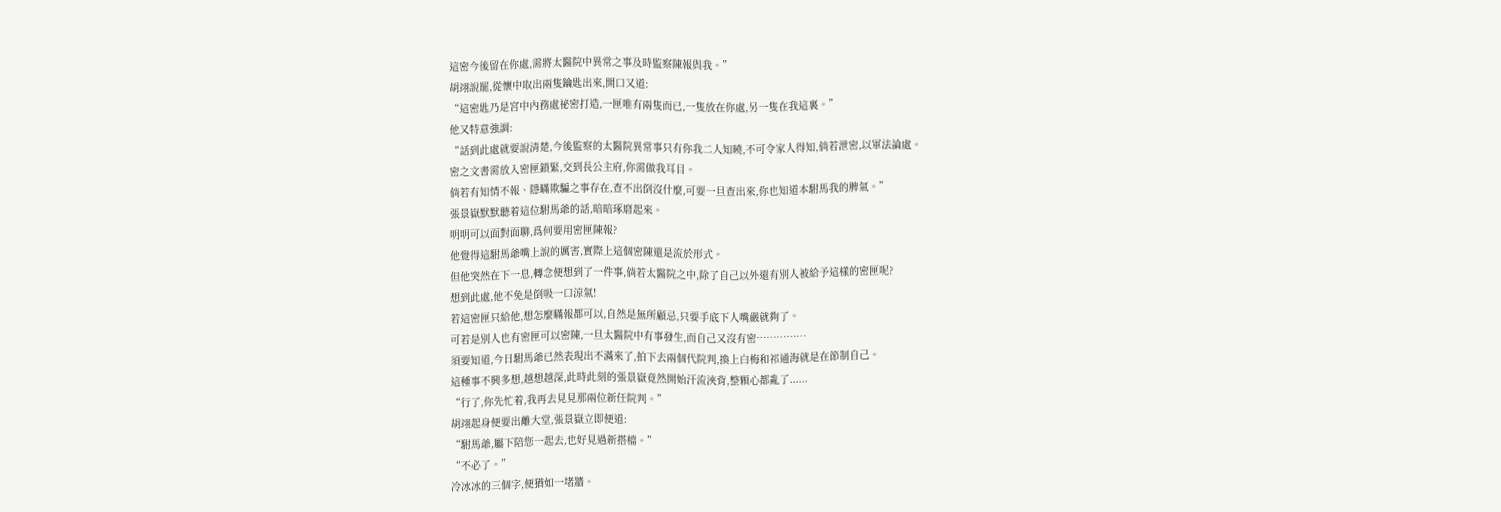這密今後留在你處,需將太醫院中異常之事及時監察陳報與我。”
胡翊說罷,從懷中取出兩隻鑰匙出來,開口又道:
“這密匙乃是宮中內務處祕密打造,一匣唯有兩隻而已,一隻放在你處,另一隻在我這裏。”
他又特意強調:
“話到此處就要說清楚,今後監察的太醫院異常事只有你我二人知曉,不可令家人得知,倘若泄密,以軍法論處。
密之文書需放入密匣鎖緊,交到長公主府,你需做我耳目。
倘若有知情不報、隱瞞欺騙之事存在,查不出倒沒什麼,可要一旦查出來,你也知道本駙馬我的脾氣。”
張景嶽默默聽着這位駙馬爺的話,暗暗琢磨起來。
明明可以面對面聊,爲何要用密匣陳報?
他覺得這駙馬爺嘴上說的厲害,實際上這個密陳還是流於形式。
但他突然在下一息,轉念便想到了一件事,倘若太醫院之中,除了自己以外還有別人被給予這樣的密匣呢?
想到此處,他不免是倒吸一口涼氣!
若這密匣只給他,想怎麼瞞報都可以,自然是無所顧忌,只要手底下人嘴嚴就夠了。
可若是別人也有密匣可以密陳,一旦太醫院中有事發生,而自己又沒有密……………
須要知道,今日駙馬爺已然表現出不滿來了,拍下去兩個代院判,換上白梅和祁通海就是在節制自己。
這種事不興多想,越想越深,此時此刻的張景嶽竟然開始汗流浹背,整顆心都亂了......
“行了,你先忙着,我再去見見那兩位新任院判。”
胡翊起身便要出離大堂,張景嶽立即便道:
“駙馬爺,屬下陪您一起去,也好見過新搭檔。”
“不必了。”
冷冰冰的三個字,便猶如一堵牆。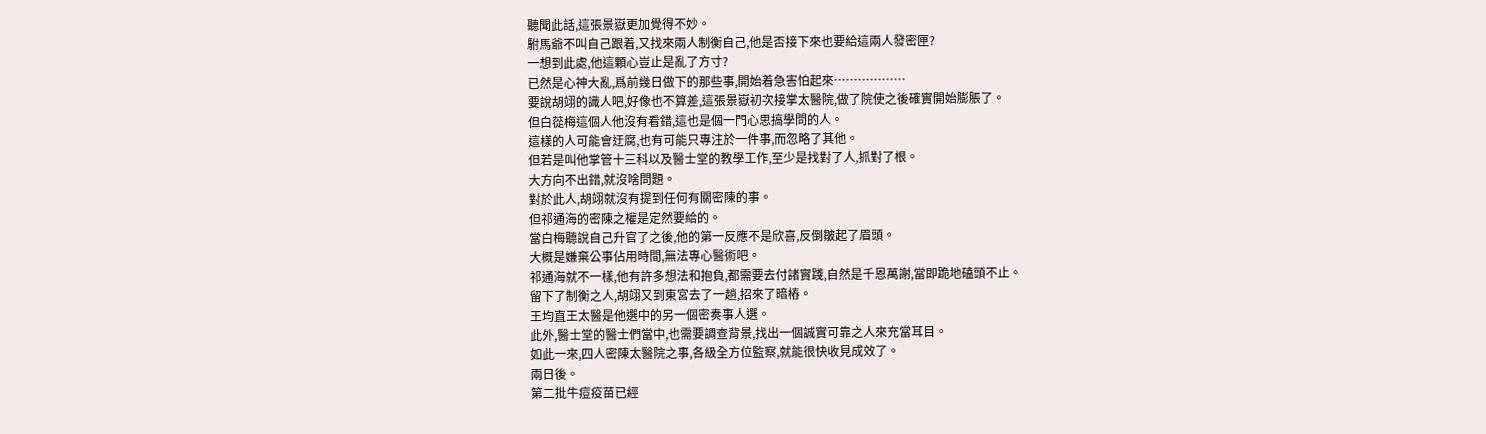聽聞此話,這張景嶽更加覺得不妙。
駙馬爺不叫自己跟着,又找來兩人制衡自己,他是否接下來也要給這兩人發密匣?
一想到此處,他這顆心豈止是亂了方寸?
已然是心神大亂,爲前幾日做下的那些事,開始着急害怕起來………………
要說胡翊的識人吧,好像也不算差,這張景嶽初次接掌太醫院,做了院使之後確實開始膨脹了。
但白蓯梅這個人他沒有看錯,這也是個一門心思搞學問的人。
這樣的人可能會迂腐,也有可能只專注於一件事,而忽略了其他。
但若是叫他掌管十三科以及醫士堂的教學工作,至少是找對了人,抓對了根。
大方向不出錯,就沒啥問題。
對於此人,胡翊就沒有提到任何有關密陳的事。
但祁通海的密陳之權是定然要給的。
當白梅聽說自己升官了之後,他的第一反應不是欣喜,反倒皺起了眉頭。
大概是嫌棄公事佔用時間,無法專心醫術吧。
祁通海就不一樣,他有許多想法和抱負,都需要去付諸實踐,自然是千恩萬謝,當即跪地磕頭不止。
留下了制衡之人,胡翊又到東宮去了一趟,招來了暗樁。
王均直王太醫是他選中的另一個密奏事人選。
此外,醫士堂的醫士們當中,也需要調查背景,找出一個誠實可靠之人來充當耳目。
如此一來,四人密陳太醫院之事,各級全方位監察,就能很快收見成效了。
兩日後。
第二批牛痘疫苗已經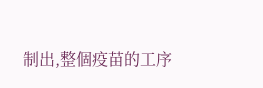制出,整個疫苗的工序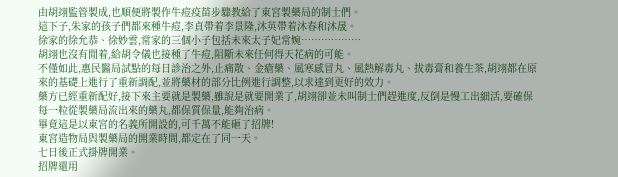由胡翊監管製成,也順便將製作牛痘疫苗步驟教給了東宮製藥局的制士們。
這下子,朱家的孩子們都來種牛痘,李貞帶着李景隆,沐英帶着沐春和沐晟。
徐家的徐允恭、徐妙雲,常家的三個小子包括未來太子妃常婉………………
胡翊也沒有閒着,給胡令儀也接種了牛痘,阻斷未來任何得天花病的可能。
不僅如此,惠民醫局試點的每日診治之外,止痛散、金瘡藥、風寒感冒丸、風熱解毒丸、拔毒膏和養生茶,胡翊都在原來的基礎上進行了重新調配,並將藥材的部分比例進行調整,以求達到更好的效力。
藥方已經重新配好,接下來主要就是製藥,雖說是就要開業了,胡翊卻並未叫制士們趕進度,反倒是慢工出細活,要確保每一粒從製藥局流出來的藥丸,都保質保量,能夠治病。
畢竟這是以東宮的名義所開設的,可千萬不能砸了招牌!
東宮造物局與製藥局的開業時間,都定在了同一天。
七日後正式掛牌開業。
招牌還用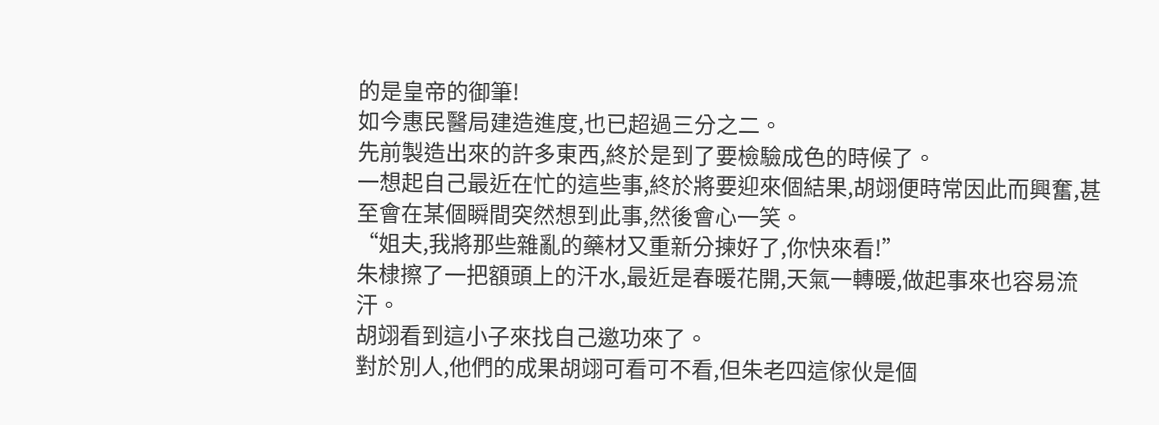的是皇帝的御筆!
如今惠民醫局建造進度,也已超過三分之二。
先前製造出來的許多東西,終於是到了要檢驗成色的時候了。
一想起自己最近在忙的這些事,終於將要迎來個結果,胡翊便時常因此而興奮,甚至會在某個瞬間突然想到此事,然後會心一笑。
“姐夫,我將那些雜亂的藥材又重新分揀好了,你快來看!”
朱棣擦了一把額頭上的汗水,最近是春暖花開,天氣一轉暖,做起事來也容易流汗。
胡翊看到這小子來找自己邀功來了。
對於別人,他們的成果胡翊可看可不看,但朱老四這傢伙是個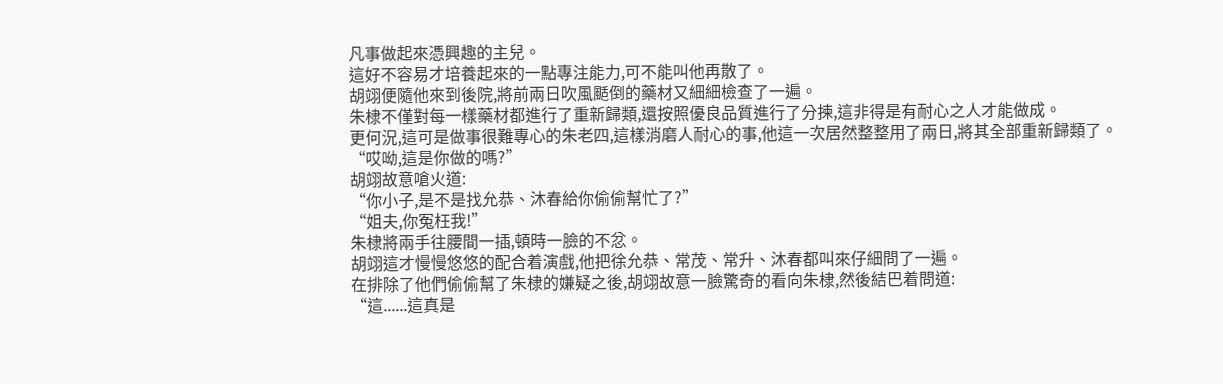凡事做起來憑興趣的主兒。
這好不容易才培養起來的一點專注能力,可不能叫他再散了。
胡翊便隨他來到後院,將前兩日吹風颳倒的藥材又細細檢查了一遍。
朱棣不僅對每一樣藥材都進行了重新歸類,還按照優良品質進行了分揀,這非得是有耐心之人才能做成。
更何況,這可是做事很難專心的朱老四,這樣消磨人耐心的事,他這一次居然整整用了兩日,將其全部重新歸類了。
“哎呦,這是你做的嗎?”
胡翊故意嗆火道:
“你小子,是不是找允恭、沐春給你偷偷幫忙了?”
“姐夫,你冤枉我!”
朱棣將兩手往腰間一插,頓時一臉的不忿。
胡翊這才慢慢悠悠的配合着演戲,他把徐允恭、常茂、常升、沐春都叫來仔細問了一遍。
在排除了他們偷偷幫了朱棣的嫌疑之後,胡翊故意一臉驚奇的看向朱棣,然後結巴着問道:
“這......這真是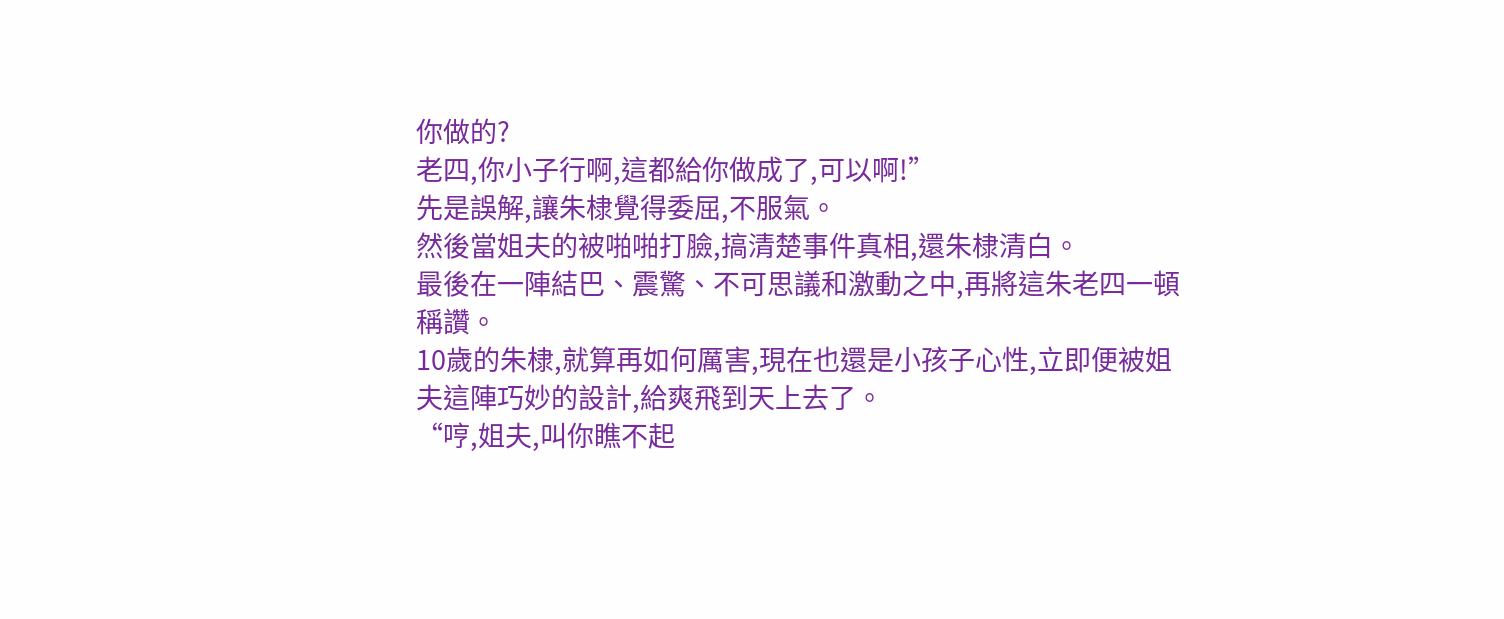你做的?
老四,你小子行啊,這都給你做成了,可以啊!”
先是誤解,讓朱棣覺得委屈,不服氣。
然後當姐夫的被啪啪打臉,搞清楚事件真相,還朱棣清白。
最後在一陣結巴、震驚、不可思議和激動之中,再將這朱老四一頓稱讚。
10歲的朱棣,就算再如何厲害,現在也還是小孩子心性,立即便被姐夫這陣巧妙的設計,給爽飛到天上去了。
“哼,姐夫,叫你瞧不起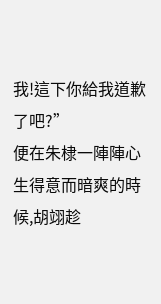我!這下你給我道歉了吧?”
便在朱棣一陣陣心生得意而暗爽的時候,胡翊趁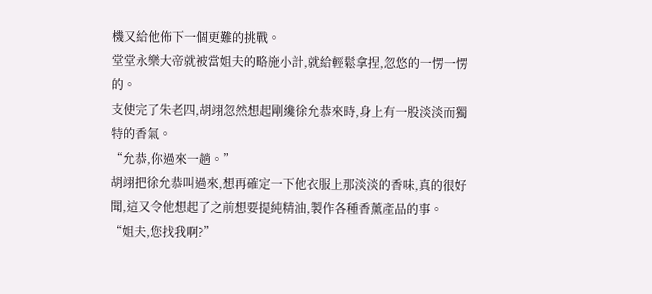機又給他佈下一個更難的挑戰。
堂堂永樂大帝就被當姐夫的略施小計,就給輕鬆拿捏,忽悠的一愣一愣的。
支使完了朱老四,胡翊忽然想起剛纔徐允恭來時,身上有一股淡淡而獨特的香氣。
“允恭,你過來一趟。”
胡翊把徐允恭叫過來,想再確定一下他衣服上那淡淡的香味,真的很好聞,這又令他想起了之前想要提純精油,製作各種香薰產品的事。
“姐夫,您找我啊?”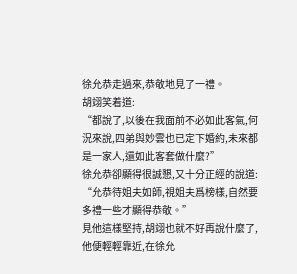徐允恭走過來,恭敬地見了一禮。
胡翊笑着道:
“都說了,以後在我面前不必如此客氣,何況來說,四弟與妙雲也已定下婚約,未來都是一家人,還如此客套做什麼?”
徐允恭卻顯得很誠懇,又十分正經的說道:
“允恭待姐夫如師,視姐夫爲榜樣,自然要多禮一些才顯得恭敬。”
見他這樣堅持,胡翊也就不好再說什麼了,他便輕輕靠近,在徐允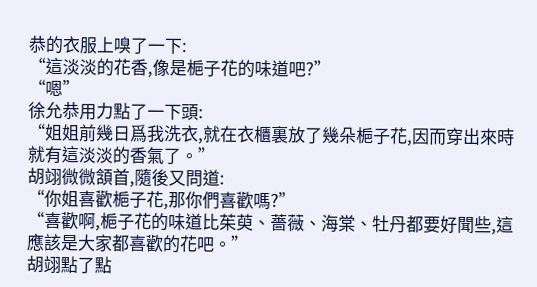恭的衣服上嗅了一下:
“這淡淡的花香,像是梔子花的味道吧?”
“嗯”
徐允恭用力點了一下頭:
“姐姐前幾日爲我洗衣,就在衣櫃裏放了幾朵梔子花,因而穿出來時就有這淡淡的香氣了。”
胡翊微微頷首,隨後又問道:
“你姐喜歡梔子花,那你們喜歡嗎?”
“喜歡啊,梔子花的味道比茱萸、薔薇、海棠、牡丹都要好聞些,這應該是大家都喜歡的花吧。”
胡翊點了點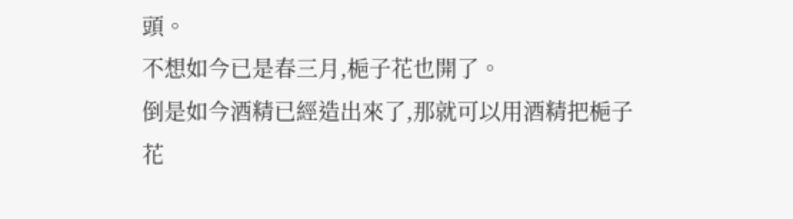頭。
不想如今已是春三月,梔子花也開了。
倒是如今酒精已經造出來了,那就可以用酒精把梔子花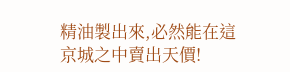精油製出來,必然能在這京城之中賣出天價!